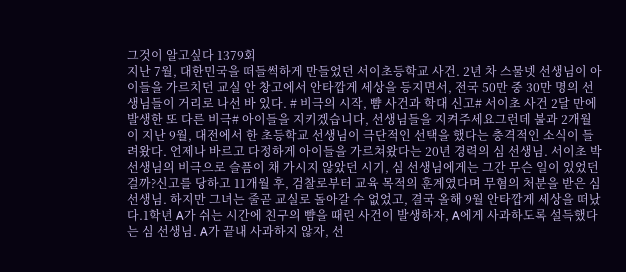그것이 알고싶다 1379회
지난 7월, 대한민국을 떠들썩하게 만들었던 서이초등학교 사건. 2년 차 스물넷 선생님이 아이들을 가르치던 교실 안 창고에서 안타깝게 세상을 등지면서, 전국 50만 중 30만 명의 선생님들이 거리로 나선 바 있다. # 비극의 시작, 뺨 사건과 학대 신고# 서이초 사건 2달 만에 발생한 또 다른 비극# 아이들을 지키겠습니다, 선생님들을 지켜주세요그런데 불과 2개월이 지난 9월, 대전에서 한 초등학교 선생님이 극단적인 선택을 했다는 충격적인 소식이 들려왔다. 언제나 바르고 다정하게 아이들을 가르쳐왔다는 20년 경력의 심 선생님. 서이초 박 선생님의 비극으로 슬픔이 채 가시지 않았던 시기, 심 선생님에게는 그간 무슨 일이 있었던 걸까?신고를 당하고 11개월 후, 검찰로부터 교육 목적의 훈계였다며 무혐의 처분을 받은 심 선생님. 하지만 그녀는 줄곧 교실로 돌아갈 수 없었고, 결국 올해 9월 안타깝게 세상을 떠났다.1학년 A가 쉬는 시간에 친구의 뺨을 때린 사건이 발생하자, A에게 사과하도록 설득했다는 심 선생님. A가 끝내 사과하지 않자, 선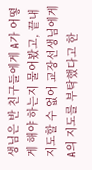생님은 반 친구들에게 A가 어떻게 해야 하는지 물어봤고, 끝내 지도할 수 없어 교장선생님에게 A의 지도를 부탁했다고 한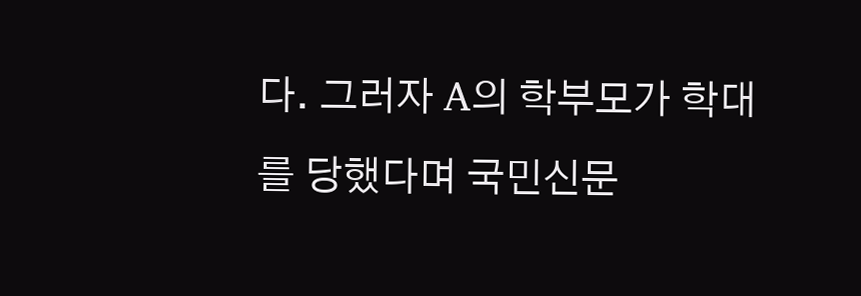다. 그러자 A의 학부모가 학대를 당했다며 국민신문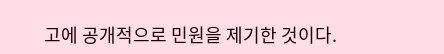고에 공개적으로 민원을 제기한 것이다.